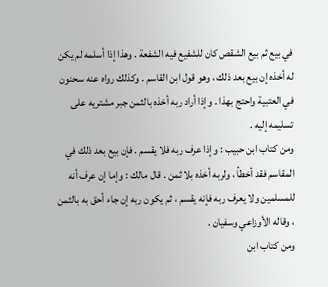في بيع ثم بيع الشقص كان للشفيع فيه الشفعة . وهذا إذا أسلمه لم يكن له أخذه إن بيع بعد ذلك ، وهو قول ابن القاسم . وكذلك رواه عنه سحنون في العتبية واحتج بهذا . وإذا أراد ربه أخذه بالثمن جبر مشتريه على تسليمه إليه .
ومن كتاب ابن حبيب : وإذا عرف ربه فلا يقسم . فإن بيع بعد ذلك في المقاسم فقد أخطأ ، ولربه أخذه بلا ثمن . قال مالك : وإما إن عرف أنه للمسلمين ولا يعرف ربه فإنه يقسم ، ثم يكون ربه إن جاء أحق به بالثمن ، وقاله الأوزاعي وسفيان .
ومن كتاب ابن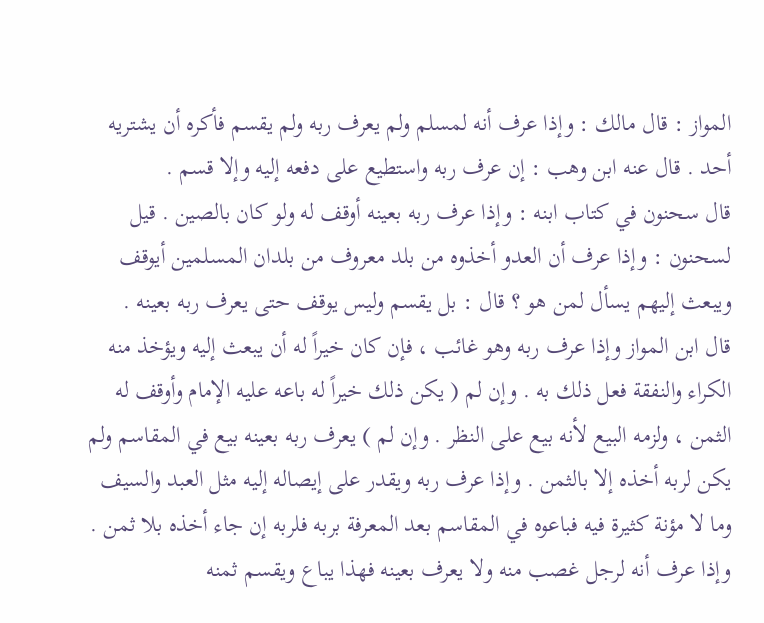المواز : قال مالك : وإذا عرف أنه لمسلم ولم يعرف ربه ولم يقسم فأكره أن يشتريه أحد . قال عنه ابن وهب : إن عرف ربه واستطيع على دفعه إليه وإلا قسم .
قال سحنون في كتاب ابنه : وإذا عرف ربه بعينه أوقف له ولو كان بالصين . قيل لسحنون : وإذا عرف أن العدو أخذوه من بلد معروف من بلدان المسلمين أيوقف ويبعث إليهم يسأل لمن هو ؟ قال : بل يقسم وليس يوقف حتى يعرف ربه بعينه .
قال ابن المواز وإذا عرف ربه وهو غائب ، فإن كان خيراً له أن يبعث إليه ويؤخذ منه الكراء والنفقة فعل ذلك به . وإن لم ( يكن ذلك خيراً له باعه عليه الإمام وأوقف له الثمن ، ولزمه البيع لأنه بيع على النظر . وإن لم ) يعرف ربه بعينه بيع في المقاسم ولم يكن لربه أخذه إلا بالثمن . وإذا عرف ربه ويقدر على إيصاله إليه مثل العبد والسيف وما لا مؤنة كثيرة فيه فباعوه في المقاسم بعد المعرفة بربه فلربه إن جاء أخذه بلا ثمن . وإذا عرف أنه لرجل غصب منه ولا يعرف بعينه فهذا يباع ويقسم ثمنه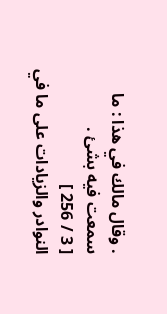. وقال مالك في هذا : ما سمعت فيه بشئ .
[ 3 / 256 ]
النوادر والزيادات على ما في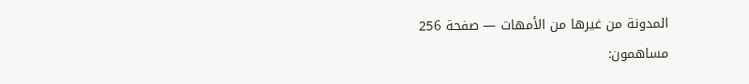المدونة من غيرها من الأمهات — صفحة 256
مساهمون: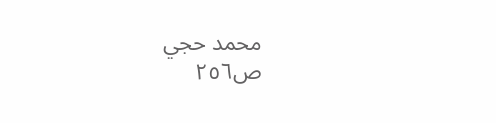محمد حجي
ص٢٥٦